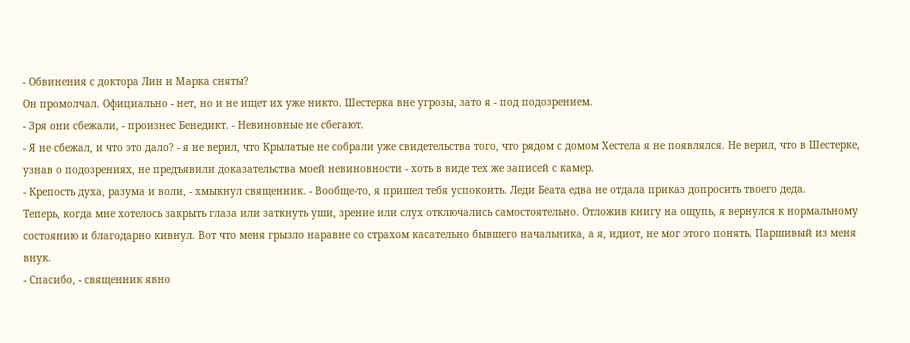- Обвинения с доктора Лин и Марка сняты?
Он промолчал. Официально - нет, но и не ищет их уже никто. Шестерка вне угрозы, зато я - под подозрением.
- Зря они сбежали, - произнес Бенедикт. - Невиновные не сбегают.
- Я не сбежал, и что это дало? - я не верил, что Крылатые не собрали уже свидетельства того, что рядом с домом Хестела я не появлялся. Не верил, что в Шестерке, узнав о подозрениях, не предъявили доказательства моей невиновности - хоть в виде тех же записей с камер.
- Крепость духа, разума и воли, - хмыкнул священник. - Вообще-то, я пришел тебя успокоить. Леди Беата едва не отдала приказ допросить твоего деда.
Теперь, когда мне хотелось закрыть глаза или заткнуть уши, зрение или слух отключались самостоятельно. Отложив книгу на ощупь, я вернулся к нормальному состоянию и благодарно кивнул. Вот что меня грызло наравне со страхом касательно бывшего начальника, а я, идиот, не мог этого понять. Паршивый из меня внук.
- Спасибо, - священник явно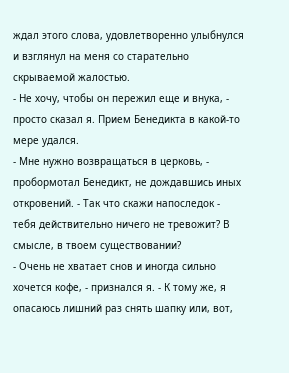ждал этого слова, удовлетворенно улыбнулся и взглянул на меня со старательно скрываемой жалостью.
- Не хочу, чтобы он пережил еще и внука, - просто сказал я. Прием Бенедикта в какой-то мере удался.
- Мне нужно возвращаться в церковь, - пробормотал Бенедикт, не дождавшись иных откровений. - Так что скажи напоследок - тебя действительно ничего не тревожит? В смысле, в твоем существовании?
- Очень не хватает снов и иногда сильно хочется кофе, - признался я. - К тому же, я опасаюсь лишний раз снять шапку или, вот,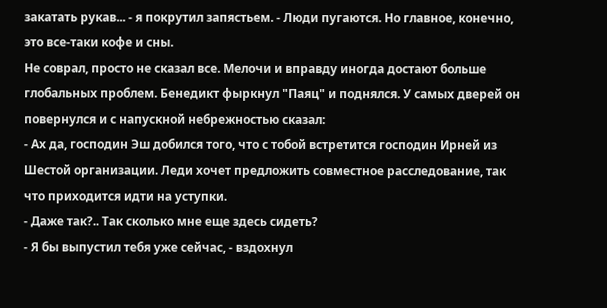закатать рукав... - я покрутил запястьем. - Люди пугаются. Но главное, конечно, это все-таки кофе и сны.
Не соврал, просто не сказал все. Мелочи и вправду иногда достают больше глобальных проблем. Бенедикт фыркнул "Паяц" и поднялся. У самых дверей он повернулся и с напускной небрежностью сказал:
- Ах да, господин Эш добился того, что с тобой встретится господин Ирней из Шестой организации. Леди хочет предложить совместное расследование, так что приходится идти на уступки.
- Даже так?.. Так сколько мне еще здесь сидеть?
- Я бы выпустил тебя уже сейчас, - вздохнул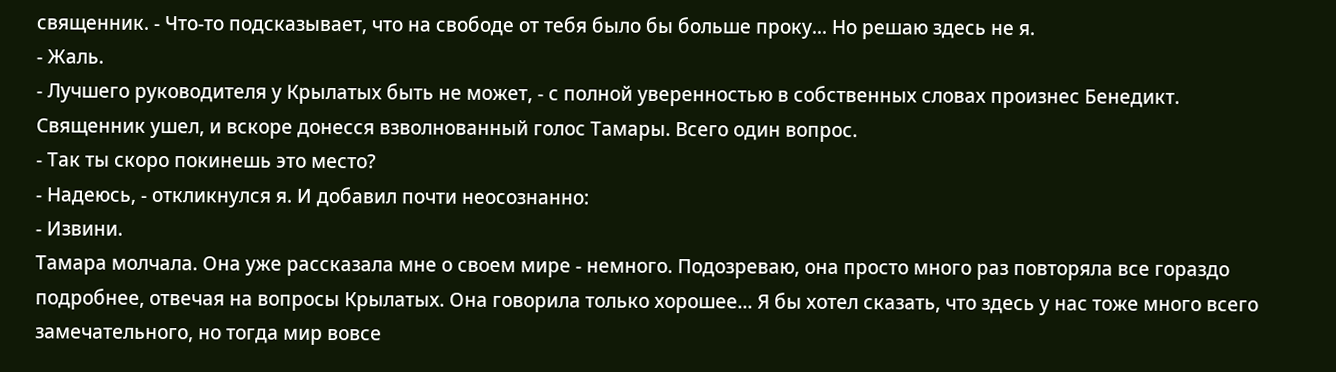священник. - Что-то подсказывает, что на свободе от тебя было бы больше проку... Но решаю здесь не я.
- Жаль.
- Лучшего руководителя у Крылатых быть не может, - с полной уверенностью в собственных словах произнес Бенедикт.
Священник ушел, и вскоре донесся взволнованный голос Тамары. Всего один вопрос.
- Так ты скоро покинешь это место?
- Надеюсь, - откликнулся я. И добавил почти неосознанно:
- Извини.
Тамара молчала. Она уже рассказала мне о своем мире - немного. Подозреваю, она просто много раз повторяла все гораздо подробнее, отвечая на вопросы Крылатых. Она говорила только хорошее... Я бы хотел сказать, что здесь у нас тоже много всего замечательного, но тогда мир вовсе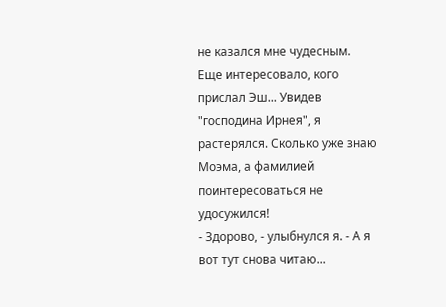не казался мне чудесным.
Еще интересовало, кого прислал Эш... Увидев "господина Ирнея", я растерялся. Сколько уже знаю Моэма, а фамилией поинтересоваться не удосужился!
- Здорово, - улыбнулся я. - А я вот тут снова читаю...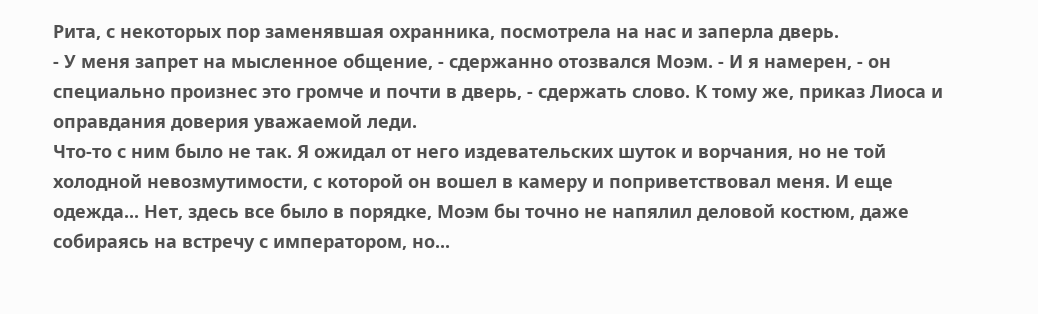Рита, с некоторых пор заменявшая охранника, посмотрела на нас и заперла дверь.
- У меня запрет на мысленное общение, - сдержанно отозвался Моэм. - И я намерен, - он специально произнес это громче и почти в дверь, - сдержать слово. К тому же, приказ Лиоса и оправдания доверия уважаемой леди.
Что-то с ним было не так. Я ожидал от него издевательских шуток и ворчания, но не той холодной невозмутимости, с которой он вошел в камеру и поприветствовал меня. И еще одежда... Нет, здесь все было в порядке, Моэм бы точно не напялил деловой костюм, даже собираясь на встречу с императором, но...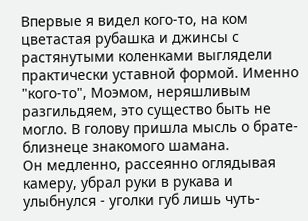Впервые я видел кого-то, на ком цветастая рубашка и джинсы с растянутыми коленками выглядели практически уставной формой. Именно "кого-то", Моэмом, неряшливым разгильдяем, это существо быть не могло. В голову пришла мысль о брате-близнеце знакомого шамана.
Он медленно, рассеянно оглядывая камеру, убрал руки в рукава и улыбнулся - уголки губ лишь чуть-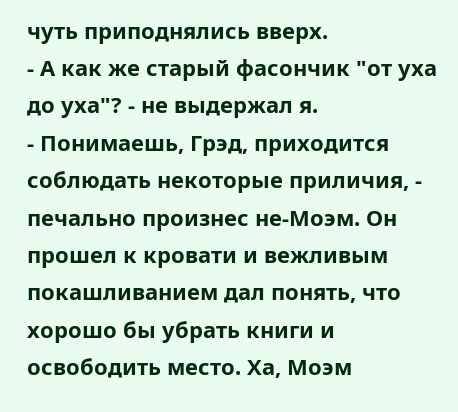чуть приподнялись вверх.
- А как же старый фасончик "от уха до уха"? - не выдержал я.
- Понимаешь, Грэд, приходится соблюдать некоторые приличия, - печально произнес не-Моэм. Он прошел к кровати и вежливым покашливанием дал понять, что хорошо бы убрать книги и освободить место. Ха, Моэм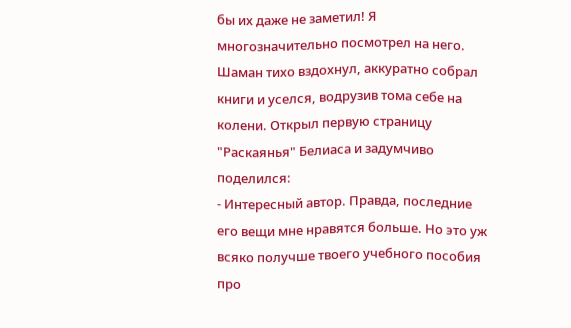бы их даже не заметил! Я многозначительно посмотрел на него. Шаман тихо вздохнул, аккуратно собрал книги и уселся, водрузив тома себе на колени. Открыл первую страницу "Раскаянья" Белиаса и задумчиво поделился:
- Интересный автор. Правда, последние его вещи мне нравятся больше. Но это уж всяко получше твоего учебного пособия про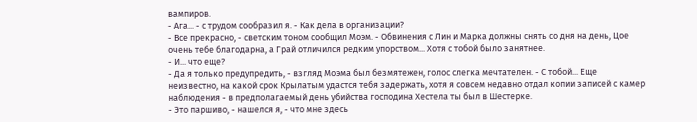вампиров.
- Ага... - с трудом сообразил я. - Как дела в организации?
- Все прекрасно, - светским тоном сообщил Моэм. - Обвинения с Лин и Марка должны снять со дня на день, Цое очень тебе благодарна, а Грай отличился редким упорством... Хотя с тобой было занятнее.
- И... что еще?
- Да я только предупредить, - взгляд Моэма был безмятежен, голос слегка мечтателен. - С тобой... Еще неизвестно, на какой срок Крылатым удастся тебя задержать, хотя я совсем недавно отдал копии записей с камер наблюдения - в предполагаемый день убийства господина Хестела ты был в Шестерке.
- Это паршиво, - нашелся я, - что мне здесь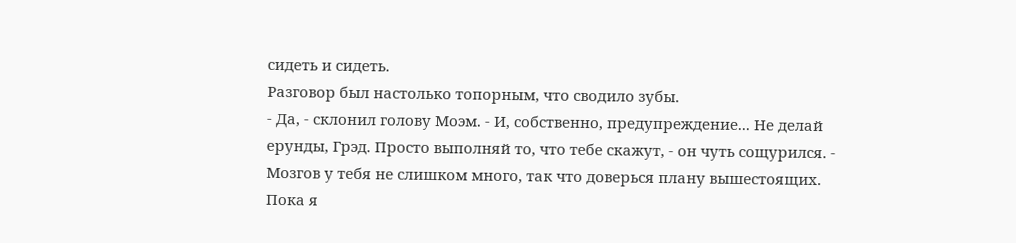сидеть и сидеть.
Разговор был настолько топорным, что сводило зубы.
- Да, - склонил голову Моэм. - И, собственно, предупреждение... Не делай ерунды, Грэд. Просто выполняй то, что тебе скажут, - он чуть сощурился. - Мозгов у тебя не слишком много, так что доверься плану вышестоящих.
Пока я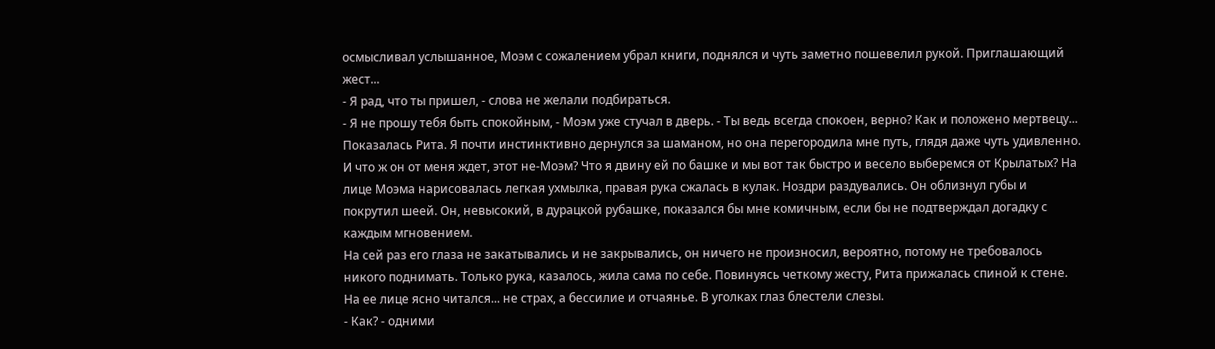осмысливал услышанное, Моэм с сожалением убрал книги, поднялся и чуть заметно пошевелил рукой. Приглашающий жест...
- Я рад, что ты пришел, - слова не желали подбираться.
- Я не прошу тебя быть спокойным, - Моэм уже стучал в дверь. - Ты ведь всегда спокоен, верно? Как и положено мертвецу...
Показалась Рита. Я почти инстинктивно дернулся за шаманом, но она перегородила мне путь, глядя даже чуть удивленно. И что ж он от меня ждет, этот не-Моэм? Что я двину ей по башке и мы вот так быстро и весело выберемся от Крылатых? На лице Моэма нарисовалась легкая ухмылка, правая рука сжалась в кулак. Ноздри раздувались. Он облизнул губы и покрутил шеей. Он, невысокий, в дурацкой рубашке, показался бы мне комичным, если бы не подтверждал догадку с каждым мгновением.
На сей раз его глаза не закатывались и не закрывались, он ничего не произносил, вероятно, потому не требовалось никого поднимать. Только рука, казалось, жила сама по себе. Повинуясь четкому жесту, Рита прижалась спиной к стене. На ее лице ясно читался... не страх, а бессилие и отчаянье. В уголках глаз блестели слезы.
- Как? - одними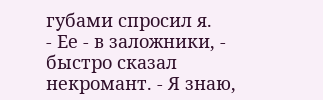губами спросил я.
- Ее - в заложники, - быстро сказал некромант. - Я знаю,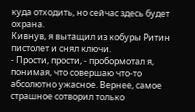куда отходить, но сейчас здесь будет охрана.
Кивнув, я вытащил из кобуры Ритин пистолет и снял ключи.
- Прости, прости, - пробормотал я, понимая, что совершаю что-то абсолютно ужасное. Вернее, самое страшное сотворил только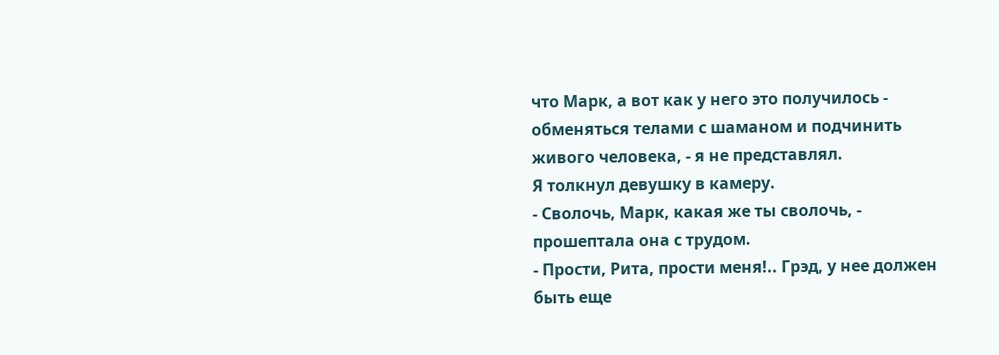что Марк, а вот как у него это получилось - обменяться телами с шаманом и подчинить живого человека, - я не представлял.
Я толкнул девушку в камеру.
- Сволочь, Марк, какая же ты сволочь, - прошептала она с трудом.
- Прости, Рита, прости меня!.. Грэд, у нее должен быть еще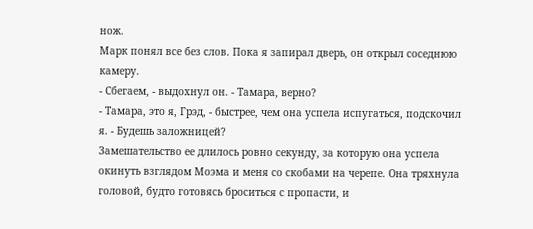нож.
Марк понял все без слов. Пока я запирал дверь, он открыл соседнюю камеру.
- Сбегаем, - выдохнул он. - Тамара, верно?
- Тамара, это я, Грэд, - быстрее, чем она успела испугаться, подскочил я. - Будешь заложницей?
Замешательство ее длилось ровно секунду, за которую она успела окинуть взглядом Моэма и меня со скобами на черепе. Она тряхнула головой, будто готовясь броситься с пропасти, и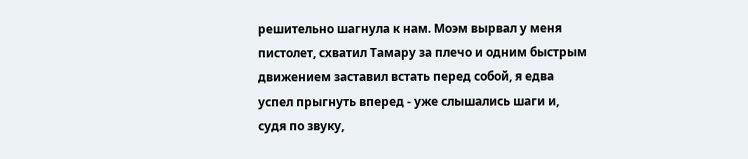решительно шагнула к нам. Моэм вырвал у меня пистолет, схватил Тамару за плечо и одним быстрым движением заставил встать перед собой, я едва успел прыгнуть вперед - уже слышались шаги и, судя по звуку,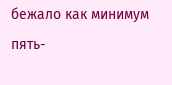бежало как минимум пять-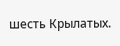шесть Крылатых.